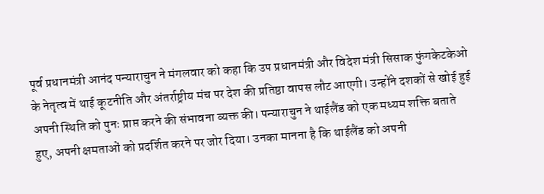पूर्व प्रधानमंत्री आनंद पन्याराचुन ने मंगलवार को कहा कि उप प्रधानमंत्री और विदेश मंत्री सिसाक फुंगकेटकेओ के नेतृत्व में थाई कूटनीति और अंतर्राष्ट्रीय मंच पर देश की प्रतिष्ठा वापस लौट आएगी। उन्होंने दशकों से खोई हुई अपनी स्थिति को पुनः प्राप्त करने की संभावना व्यक्त की। पन्याराचुन ने थाईलैंड को एक मध्यम शक्ति बताते हुए, अपनी क्षमताओं को प्रदर्शित करने पर जोर दिया। उनका मानना है कि थाईलैंड को अपनी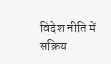विदेश नीति में सक्रिय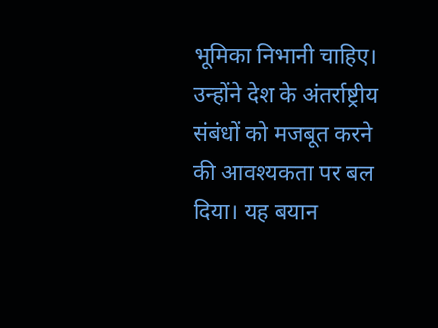भूमिका निभानी चाहिए। उन्होंने देश के अंतर्राष्ट्रीय संबंधों को मजबूत करने की आवश्यकता पर बल दिया। यह बयान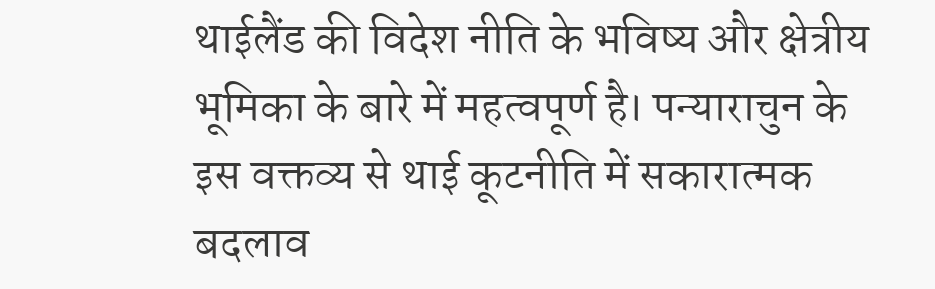थाईलैंड की विदेश नीति के भविष्य और क्षेत्रीय भूमिका के बारे में महत्वपूर्ण है। पन्याराचुन के इस वक्तव्य से थाई कूटनीति में सकारात्मक बदलाव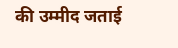की उम्मीद जताई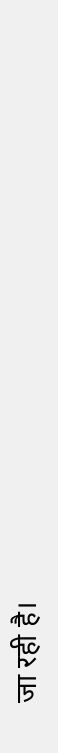जा रही है।